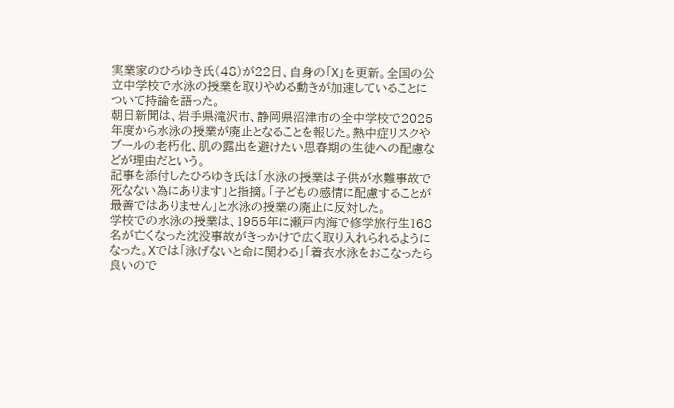実業家のひろゆき氏(48)が22日、自身の「X」を更新。全国の公立中学校で水泳の授業を取りやめる動きが加速していることについて持論を語った。
朝日新聞は、岩手県滝沢市、静岡県沼津市の全中学校で2025年度から水泳の授業が廃止となることを報じた。熱中症リスクやプールの老朽化、肌の露出を避けたい思春期の生徒への配慮などが理由だという。
記事を添付したひろゆき氏は「水泳の授業は子供が水難事故で死なない為にあります」と指摘。「子どもの感情に配慮することが最善ではありません」と水泳の授業の廃止に反対した。
学校での水泳の授業は、1955年に瀬戸内海で修学旅行生168名が亡くなった沈没事故がきっかけで広く取り入れられるようになった。Xでは「泳げないと命に関わる」「着衣水泳をおこなったら良いので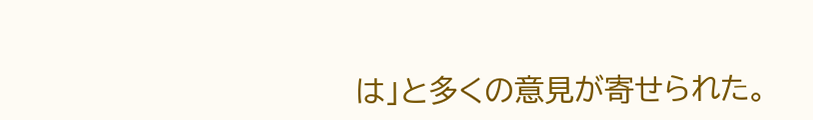は」と多くの意見が寄せられた。